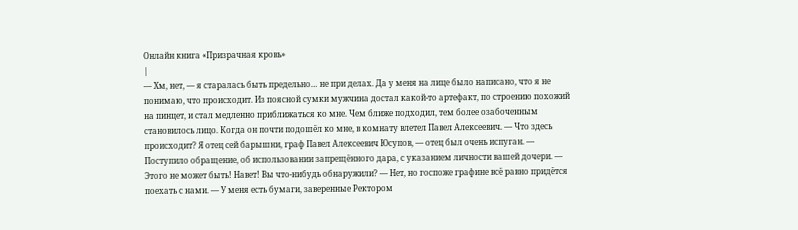Онлайн книга «Призрачная кровь»
|
— Хм, нет, — я старалась быть предельно… не при делах. Да у меня на лице было написано, что я не понимаю, что происходит. Из поясной сумки мужчина достал какой-то артефакт, по строению похожий на пинцет, и стал медленно приближаться ко мне. Чем ближе подходил, тем более озабоченным становилось лицо. Когда он почти подошёл ко мне, в комнату влетел Павел Алексеевич. — Что здесь происходит? Я отец сей барышни, граф Павел Алексеевич Юсупов, — отец был очень испуган. — Поступило обращение, об использовании запрещённого дара, с указанием личности вашей дочери. — Этого не может быть! Навет! Вы что-нибудь обнаружили? — Нет, но госпоже графине всё равно придётся поехать с нами. — У меня есть бумаги, заверенные Ректором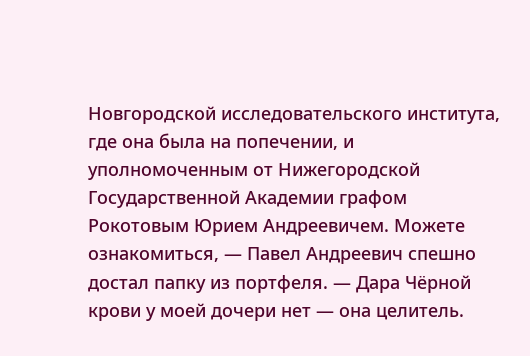Новгородской исследовательского института, где она была на попечении, и уполномоченным от Нижегородской Государственной Академии графом Рокотовым Юрием Андреевичем. Можете ознакомиться, — Павел Андреевич спешно достал папку из портфеля. — Дара Чёрной крови у моей дочери нет — она целитель.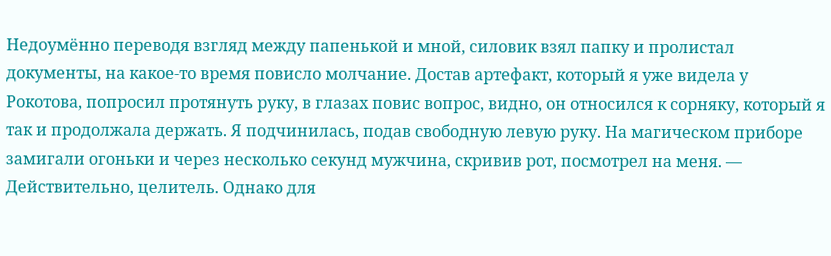Недоумённо переводя взгляд между папенькой и мной, силовик взял папку и пролистал документы, на какое-то время повисло молчание. Достав артефакт, который я уже видела у Рокотова, попросил протянуть руку, в глазах повис вопрос, видно, он относился к сорняку, который я так и продолжала держать. Я подчинилась, подав свободную левую руку. На магическом приборе замигали огоньки и через несколько секунд мужчина, скривив рот, посмотрел на меня. — Действительно, целитель. Однако для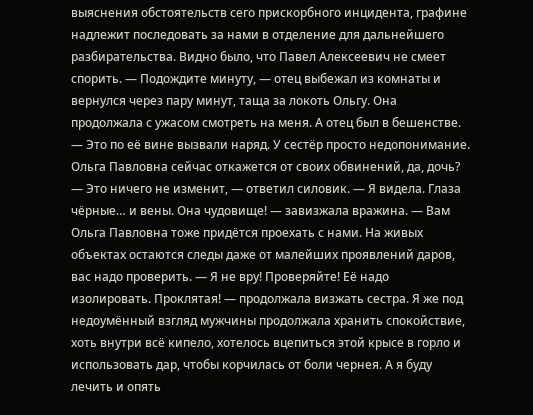выяснения обстоятельств сего прискорбного инцидента, графине надлежит последовать за нами в отделение для дальнейшего разбирательства. Видно было, что Павел Алексеевич не смеет спорить. — Подождите минуту, — отец выбежал из комнаты и вернулся через пару минут, таща за локоть Ольгу. Она продолжала с ужасом смотреть на меня. А отец был в бешенстве. — Это по её вине вызвали наряд. У сестёр просто недопонимание. Ольга Павловна сейчас откажется от своих обвинений, да, дочь? — Это ничего не изменит, — ответил силовик. — Я видела. Глаза чёрные… и вены. Она чудовище! — завизжала вражина. — Вам Ольга Павловна тоже придётся проехать с нами. На живых объектах остаются следы даже от малейших проявлений даров, вас надо проверить. — Я не вру! Проверяйте! Её надо изолировать. Проклятая! — продолжала визжать сестра. Я же под недоумённый взгляд мужчины продолжала хранить спокойствие, хоть внутри всё кипело, хотелось вцепиться этой крысе в горло и использовать дар, чтобы корчилась от боли чернея. А я буду лечить и опять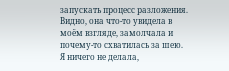запускать процесс разложения. Видно, она что-то увидела в моём взгляде, замолчала и почему-то схватилась за шею. Я ничего не делала,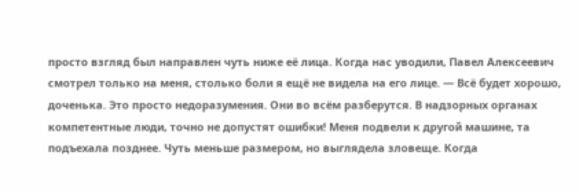просто взгляд был направлен чуть ниже её лица. Когда нас уводили, Павел Алексеевич смотрел только на меня, столько боли я ещё не видела на его лице. — Всё будет хорошо, доченька. Это просто недоразумения. Они во всём разберутся. В надзорных органах компетентные люди, точно не допустят ошибки! Меня подвели к другой машине, та подъехала позднее. Чуть меньше размером, но выглядела зловеще. Когда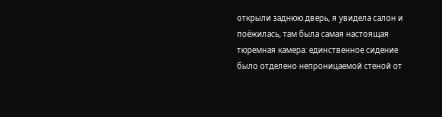открыли заднюю дверь, я увидела салон и поёжилась, там была самая настоящая тюремная камера: единственное сидение было отделено непроницаемой стеной от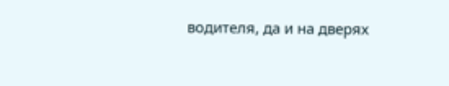водителя, да и на дверях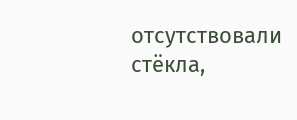отсутствовали стёкла,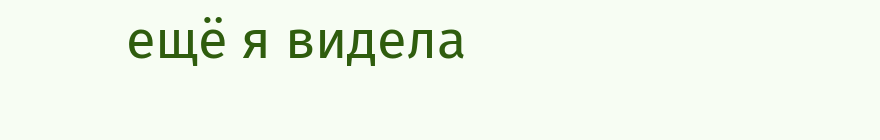ещё я видела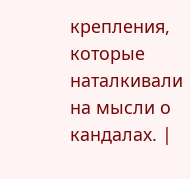крепления, которые наталкивали на мысли о кандалах. |